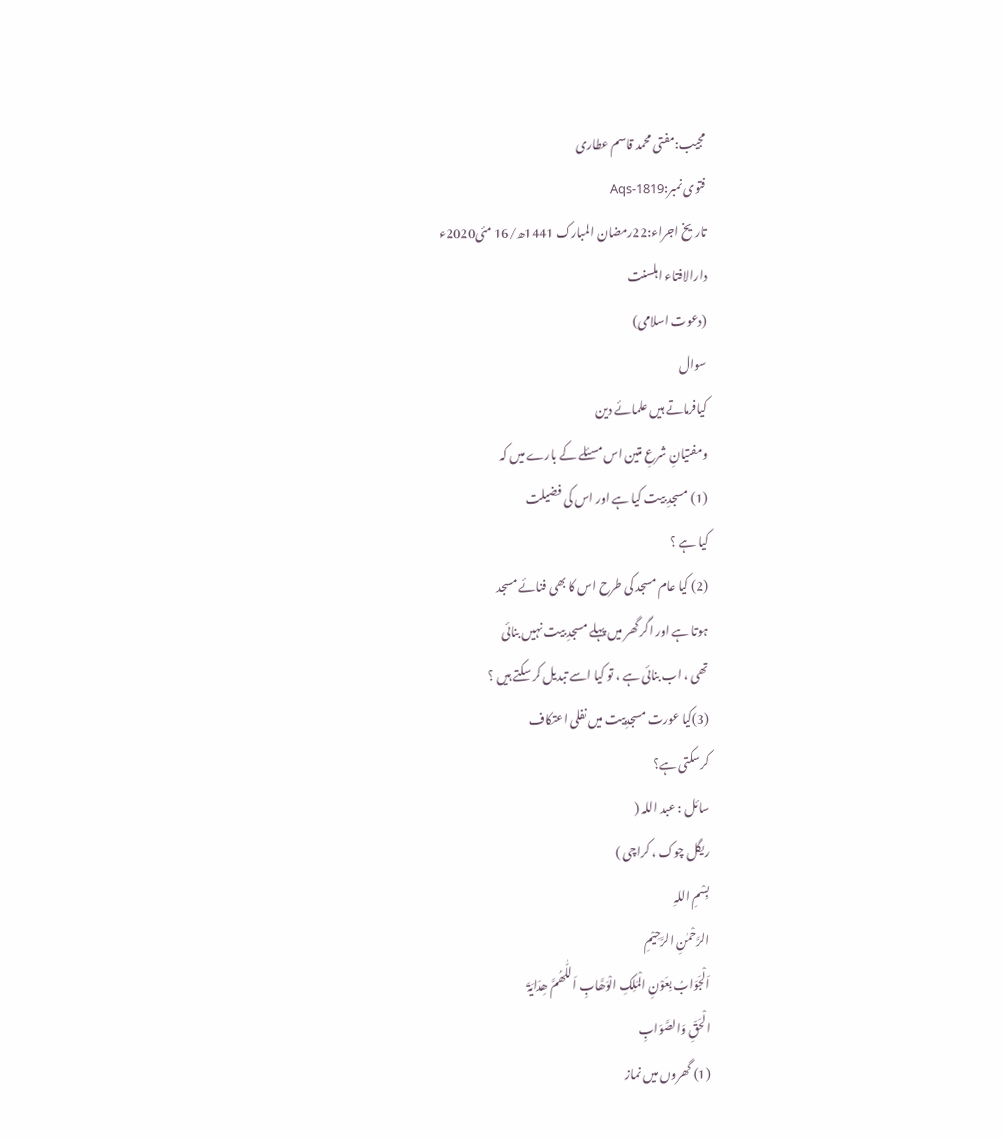مجیب:مفتی محمد قاسم عطاری
فتوی نمبر:Aqs-1819
تاریخ اجراء:22رمضان المبارک 1441ھ/16 مئی2020ء
دارالافتاء اہلسنت
(دعوت اسلامی)
سوال
کیافرماتے ہیں علمائے دین
ومفتیانِ شرعِ متین اس مسئلے کے بارے میں کہ
(1) مسجدِ بیت کیا ہے اور اس کی فضیلت
کیا ہے ؟
(2) کیا عام مسجد کی طرح اس کا بھی فنائے مسجد
ہوتا ہے اور اگر گھر میں پہلے مسجدِ بیت نہیں بنائی
تھی ، اب بنائی ہے ، تو کیا اسے تبدیل کر سکتے ہیں ؟
(3)کیا عورت مسجدِبیت میں نفلی اعتکاف
کرسکتی ہے؟
سائل : عبد اللہ (
ریگل چوک ، کراچی )
بِسْمِ اللہِ
الرَّحْمٰنِ الرَّحِيْمِ
اَلْجَوَابُ بِعَوْنِ الْمَلِکِ الْوَھَّابِ اَللّٰھُمَّ ھِدَایَۃَ
الْحَقِّ وَالصَّوَابِ
(1) گھروں میں نماز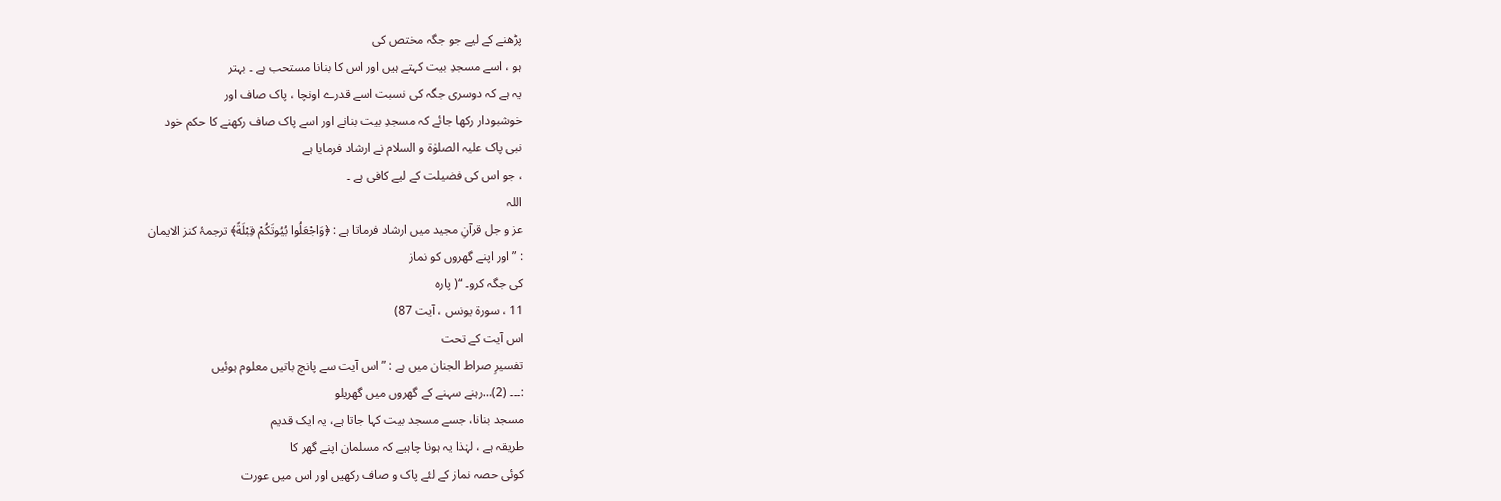پڑھنے کے لیے جو جگہ مختص کی
ہو ، اسے مسجدِ بیت کہتے ہیں اور اس کا بنانا مستحب ہے ۔ بہتر
یہ ہے کہ دوسری جگہ کی نسبت اسے قدرے اونچا ، پاک صاف اور
خوشبودار رکھا جائے کہ مسجدِ بیت بنانے اور اسے پاک صاف رکھنے کا حکم خود
نبی پاک علیہ الصلوٰۃ و السلام نے ارشاد فرمایا ہے
، جو اس کی فضیلت کے لیے کافی ہے ۔
اللہ
عز و جل قرآنِ مجید میں ارشاد فرماتا ہے : ﴿وَاجْعَلُوا بُيُوتَكُمْ قِبْلَةً﴾ ترجمۂ کنز الایمان
: ” اور اپنے گھروں کو نماز
کی جگہ کرو۔ “( پارہ
11 ، سورۃ یونس ، آیت 87)
اس آیت کے تحت
تفسیرِ صراط الجنان میں ہے : ” اس آیت سے پانچ باتیں معلوم ہوئیں
:۔۔۔ (2)…رہنے سہنے کے گھروں میں گھریلو
مسجد بنانا، جسے مسجد بیت کہا جاتا ہے، یہ ایک قدیم
طریقہ ہے ، لہٰذا یہ ہونا چاہیے کہ مسلمان اپنے گھر کا
کوئی حصہ نماز کے لئے پاک و صاف رکھیں اور اس میں عورت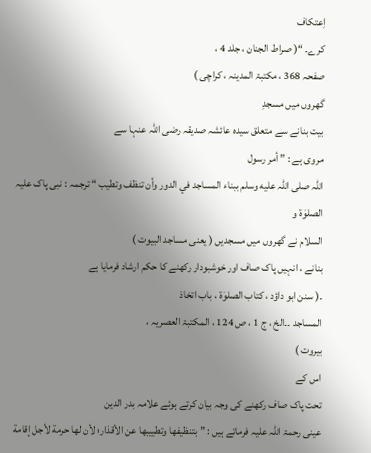اِعتکاف
کرے۔ “( صراط الجنان ، جلد 4 ،
صفحہ 368 ، مکتبۃ المدینہ ، کراچی )
گھروں میں مسجدِ
بیت بنانے سے متعلق سیدہ عائشہ صدیقہ رضی اللہ عنہا سے
مروی ہے : ” أمر رسول
اللہ صلى اللہ عليه وسلم ببناء المساجد في الدور وأن تنظف وتطيب “ ترجمہ : نبی پاک علیہ الصلوٰۃ و
السلام نے گھروں میں مسجدیں ( یعنی مساجد البیوت )
بنانے ، انہیں پاک صاف اور خوشبودار رکھنے کا حکم ارشاد فرمایا ہے
۔( سنن ابو داؤد ، کتاب الصلوٰۃ ، باب اتخاذ
المساجد ۔۔الخ ، ج 1 ، ص 124 ، المکتبۃ العصریہ ،
بیروت )
اس کے
تحت پاک صاف رکھنے کی وجہ بیان کرتے ہوئے علامہ بدر الدین
عینی رحمۃ اللہ علیہ فرماتے ہیں : ” بتنظيفها وتطييبها عن الأقذار؛ لأن لها حرمة لأجل إقامة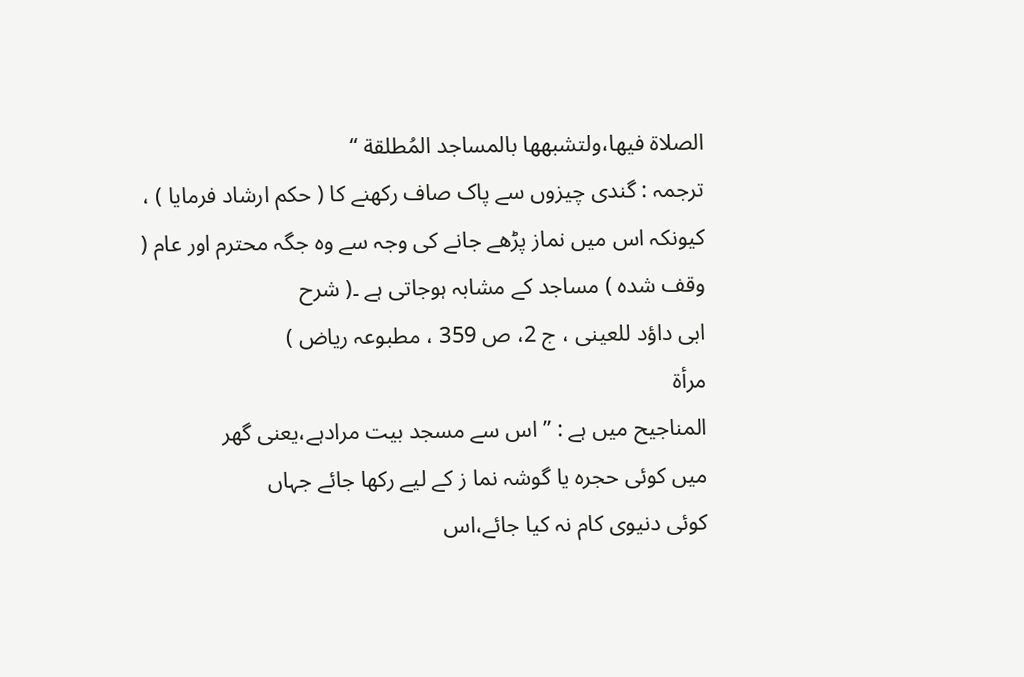الصلاة فيها،ولتشبهها بالمساجد المُطلقة “
ترجمہ : گندی چیزوں سے پاک صاف رکھنے کا ( حکم ارشاد فرمایا ) ،
کیونکہ اس میں نماز پڑھے جانے کی وجہ سے وہ جگہ محترم اور عام (
وقف شدہ ) مساجد کے مشابہ ہوجاتی ہے ۔( شرح
ابی داؤد للعینی ، ج 2، ص 359 ، مطبوعہ ریاض )
مرأۃ
المناجیح میں ہے : ” اس سے مسجد بیت مرادہے،یعنی گھر
میں کوئی حجرہ یا گوشہ نما ز کے لیے رکھا جائے جہاں
کوئی دنیوی کام نہ کیا جائے،اس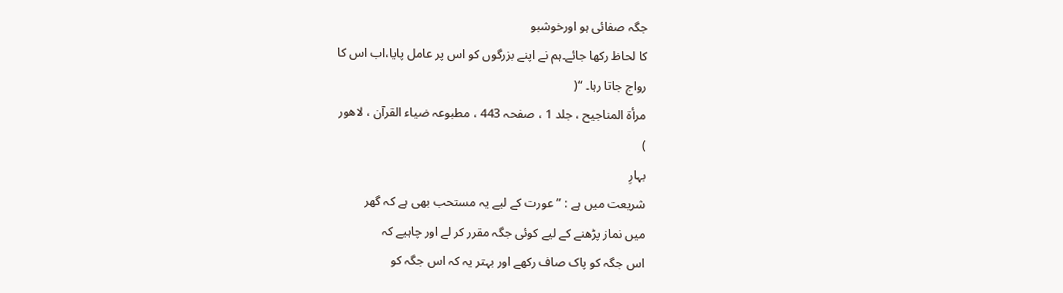جگہ صفائی ہو اورخوشبو
کا لحاظ رکھا جائے۔ہم نے اپنے بزرگوں کو اس پر عامل پایا،اب اس کا
رواج جاتا رہا۔ “(
مرأۃ المناجیح ، جلد 1 ، صفحہ 443 ، مطبوعہ ضیاء القرآن ، لاھور
)
بہارِ
شریعت میں ہے : ” عورت کے لیے یہ مستحب بھی ہے کہ گھر
میں نماز پڑھنے کے لیے کوئی جگہ مقرر کر لے اور چاہیے کہ
اس جگہ کو پاک صاف رکھے اور بہتر یہ کہ اس جگہ کو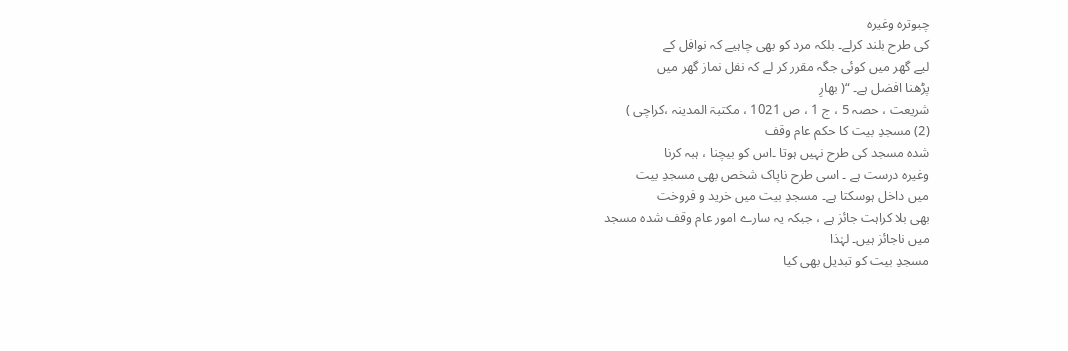چبوترہ وغیرہ
کی طرح بلند کرلے۔ بلکہ مرد کو بھی چاہیے کہ نوافل کے
لیے گھر میں کوئی جگہ مقرر کر لے کہ نفل نماز گھر میں
پڑھنا افضل ہے۔ “( بھارِ
شریعت ، حصہ 5 ، ج 1 ، ص 1021 ، مکتبۃ المدینہ ،کراچی )
(2) مسجدِ بیت کا حکم عام وقف
شدہ مسجد کی طرح نہیں ہوتا ۔اس کو بیچنا ، ہبہ کرنا
وغیرہ درست ہے ۔ اسی طرح ناپاک شخص بھی مسجدِ بیت
میں داخل ہوسکتا ہے۔ مسجدِ بیت میں خرید و فروخت
بھی بلا کراہت جائز ہے ، جبکہ یہ سارے امور عام وقف شدہ مسجد
میں ناجائز ہیں۔ لہٰذا
مسجدِ بیت کو تبدیل بھی کیا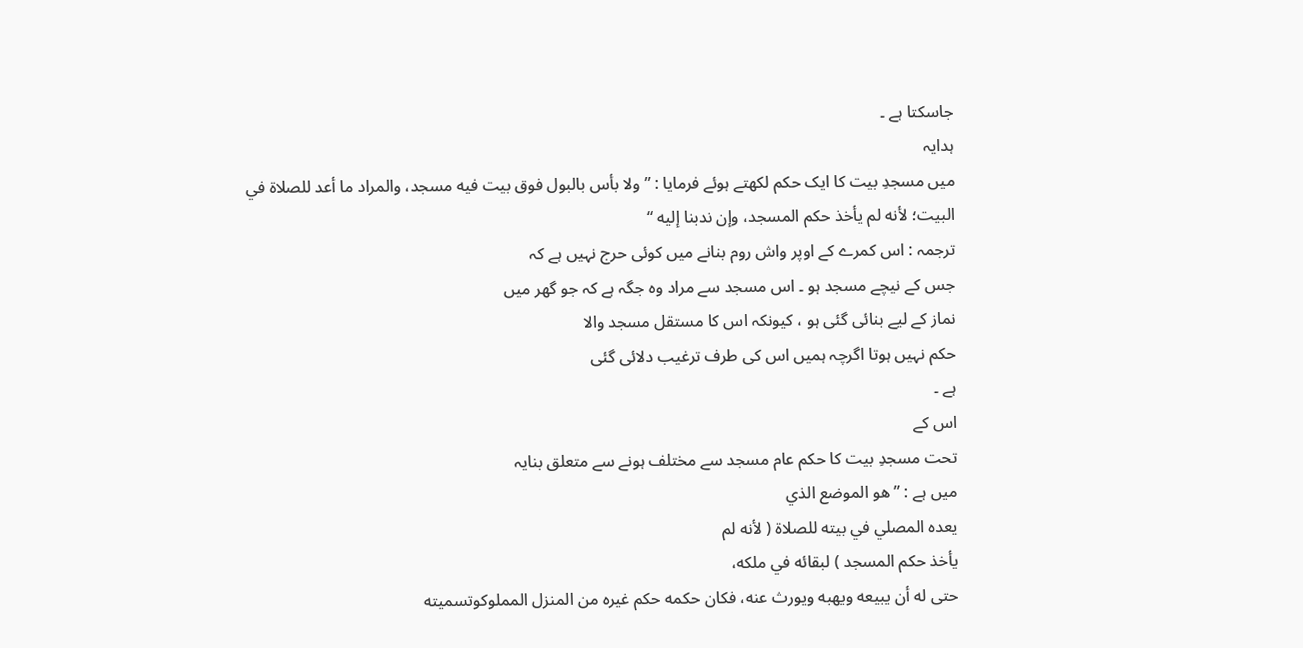جاسکتا ہے ۔
ہدایہ
میں مسجدِ بیت کا ایک حکم لکھتے ہوئے فرمایا : ” ولا بأس بالبول فوق بيت فيه مسجد، والمراد ما أعد للصلاة في
البيت؛ لأنه لم يأخذ حكم المسجد، وإن ندبنا إليه “
ترجمہ : اس کمرے کے اوپر واش روم بنانے میں کوئی حرج نہیں ہے کہ
جس کے نیچے مسجد ہو ۔ اس مسجد سے مراد وہ جگہ ہے کہ جو گھر میں
نماز کے لیے بنائی گئی ہو ، کیونکہ اس کا مستقل مسجد والا
حکم نہیں ہوتا اگرچہ ہمیں اس کی طرف ترغیب دلائی گئی
ہے ۔
اس کے
تحت مسجدِ بیت کا حکم عام مسجد سے مختلف ہونے سے متعلق بنایہ
میں ہے : ” هو الموضع الذي
يعده المصلي في بيته للصلاة ( لأنه لم
يأخذ حكم المسجد ) لبقائه في ملكه،
حتى له أن يبيعه ويهبه ويورث عنه، فكان حكمه حكم غيره من المنزل المملوكوتسميته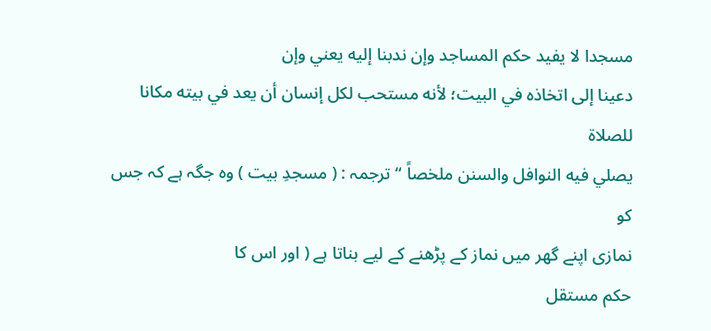مسجدا لا يفيد حكم المساجد وإن ندبنا إليه يعني وإن
دعينا إلى اتخاذه في البيت؛ لأنه مستحب لكل إنسان أن يعد في بيته مكانا للصلاة
يصلي فيه النوافل والسنن ملخصاً “ ترجمہ : ( مسجدِ بیت ) وہ جگہ ہے کہ جس کو
نمازی اپنے گھر میں نماز کے پڑھنے کے لیے بناتا ہے ( اور اس کا
حکم مستقل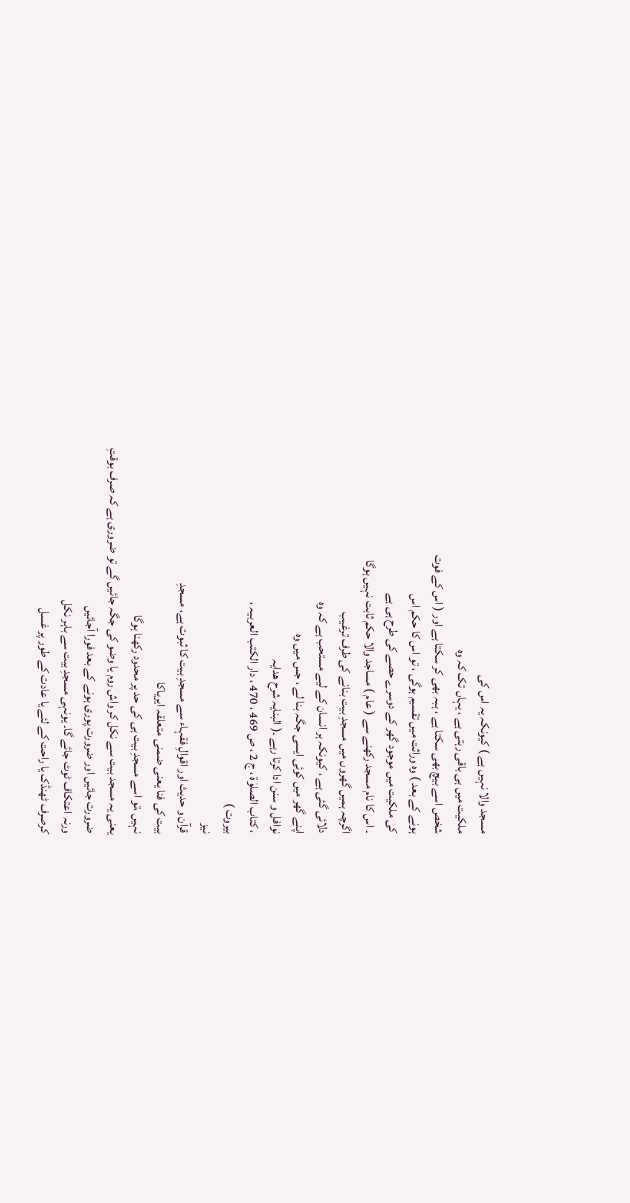مسجد والا نہیں ہے ) کیونکہ یہ اس کی
ملکیت میں ہی باقی رہتی ہے ، یہاں تک کہ وہ
شخص اسے بیچ بھی سکتا ہے ، ہبہ بھی کر سکتا ہے اور ( اس کے فوت
ہونے کے بعد ) وہ وراثت میں تقسیم ہوگی ، تو اس کا حکم اس
کی ملکیت میں موجود گھر کے دوسرے حصے کی طرح ہی ہے
۔ اس کا نام مسجد رکھنے سے ( عام ) مساجد والا حکم ثابت نہیں ہوگا
اگرچہ ہمیں گھروں میں مسجدِ بیت بنانے کی طرف ترغیب
دلائی گئی ہے ، کیونکہ ہر انسان کے لیے مستحب ہے کہ وہ
اپنے گھر میں کوئی ایسی جگہ بنا لے ، جس میں وہ
نوافل و سنن ادا کرتا رہے ۔( البنایہ شرح ھدایہ
، کتاب الصلوٰۃ ، ج 2 ، ص 469 ، 470 ، دار الکتب العربیہ ،
بیروت )
نیز
قرآن و حدیث اور اقوالِ فقہاء سے مسجدِ بیت کا ثبوت ہے، مسجدِ
بیت کی فنا یعنی ضمنی متعلقہ ایریاکا
نہیں ،تو اسے مسجدِ بیت ہی کی حد پر محدود رکھنا ہوگا
یعنی یہ مسجد بیت سے نکل کر واش روم یا وضو کی جگہ جائیں گے تو ضروری ہے کہ صرف بوقتِ
ضرورت جائیں اور ضرورت پوری ہونے کے بعد فورا آجائیں
ورنہ اعتکاف ٹوٹ جائے گا۔ یونہی مسجدِ بیت سے باہر نکل
کرصرف ٹھنڈک یا راحت کے لئے یا عادت کے طور پر غسل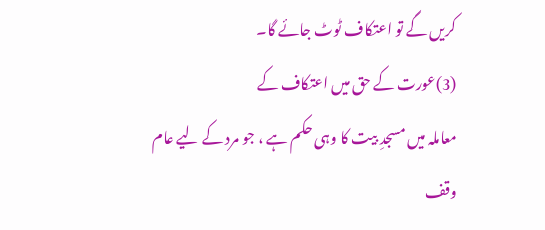کریں گے تو اعتکاف ٹوٹ جائے گا۔
(3)عورت کے حق میں اعتکاف کے
معاملہ میں مسجدِ بیت کا وہی حکم ہے ، جو مرد کے لیے عام
وقف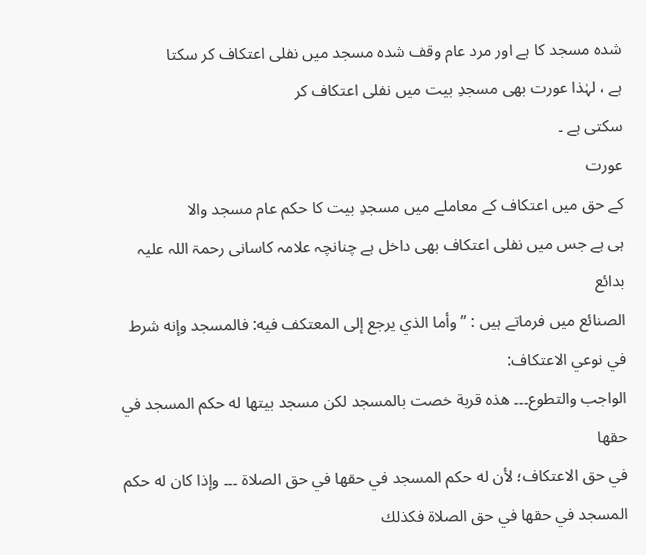شدہ مسجد کا ہے اور مرد عام وقف شدہ مسجد میں نفلی اعتکاف کر سکتا
ہے ، لہٰذا عورت بھی مسجدِ بیت میں نفلی اعتکاف کر
سکتی ہے ۔
عورت
کے حق میں اعتکاف کے معاملے میں مسجدِ بیت کا حکم عام مسجد والا
ہی ہے جس میں نفلی اعتکاف بھی داخل ہے چنانچہ علامہ کاسانی رحمۃ اللہ علیہ بدائع
الصنائع میں فرماتے ہیں : ” وأما الذي يرجع إلى المعتكف فيه: فالمسجد وإنه شرط في نوعي الاعتكاف:
الواجب والتطوع۔۔۔ هذه قربة خصت بالمسجد لكن مسجد بيتها له حكم المسجد في حقها
في حق الاعتكاف؛ لأن له حكم المسجد في حقها في حق الصلاة ۔۔۔ وإذا كان له حكم المسجد في حقها في حق الصلاة فكذلك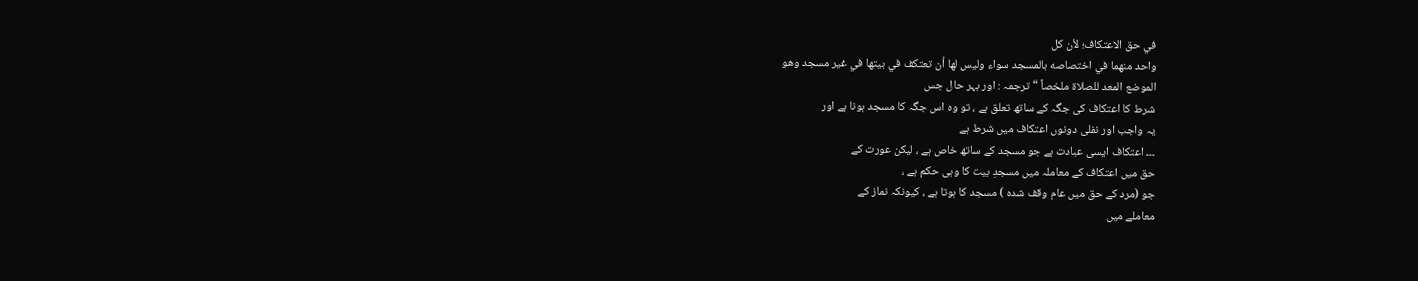في حق الاعتكاف؛ لأن كل
واحد منهما في اختصاصه بالمسجد سواء وليس لها أن تعتكف في بيتها في غير مسجد وهو
الموضع المعد للصلاة ملخصاً “ ترجمہ : اور بہر حال جس
شرط کا اعتکاف کی جگہ کے ساتھ تعلق ہے ، تو وہ اس جگہ کا مسجد ہونا ہے اور
یہ واجب اور نفلی دونوں اعتکاف میں شرط ہے
۔۔۔ اعتکاف ایسی عبادت ہے جو مسجد کے ساتھ خاص ہے ، لیکن عورت کے
حق میں اعتکاف کے معاملہ میں مسجدِ بیت کا وہی حکم ہے ،
جو (مرد کے حق میں عام وقف شدہ ) مسجد کا ہوتا ہے ، کیونکہ نماز کے
معاملے میں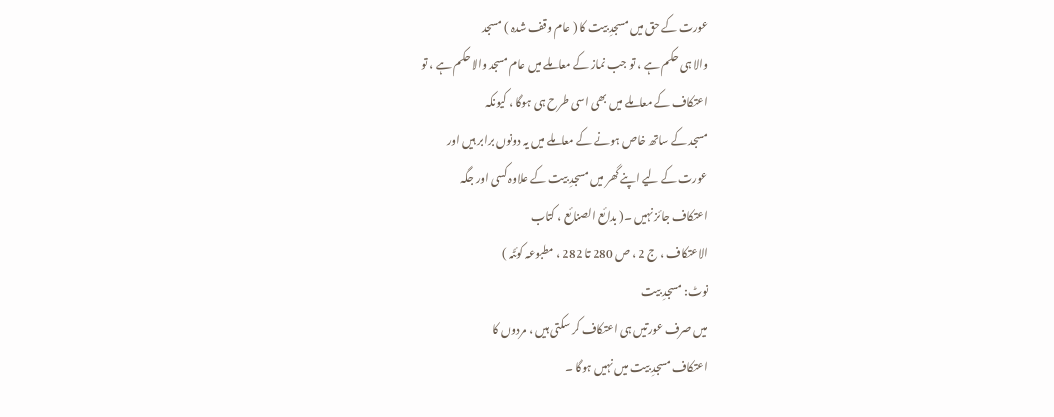عورت کے حق میں مسجدِ بیت کا ( عام وقف شدہ ) مسجد
والا ہی حکم ہے ، تو جب نماز کے معاملے میں عام مسجد والا حکم ہے ، تو
اعتکاف کے معاملے میں بھی اسی طرح ہی ہوگا ، کیونکہ
مسجد کے ساتھ خاص ہونے کے معاملے میں یہ دونوں برابر ہیں اور
عورت کے لیے اپنے گھر میں مسجدِ بیت کے علاوہ کسی اور جگہ
اعتکاف جائز نہیں ۔( بدائع الصنائع ، کتاب
الاعتکاف ، ج 2 ، ص 280 تا 282 ، مطبوعہ کوئٹہ )
نوٹ: مسجدِ بیت
میں صرف عورتیں ہی اعتکاف کر سکتی ہیں ، مردوں کا
اعتکاف مسجدِ بیت میں نہیں ہوگا ۔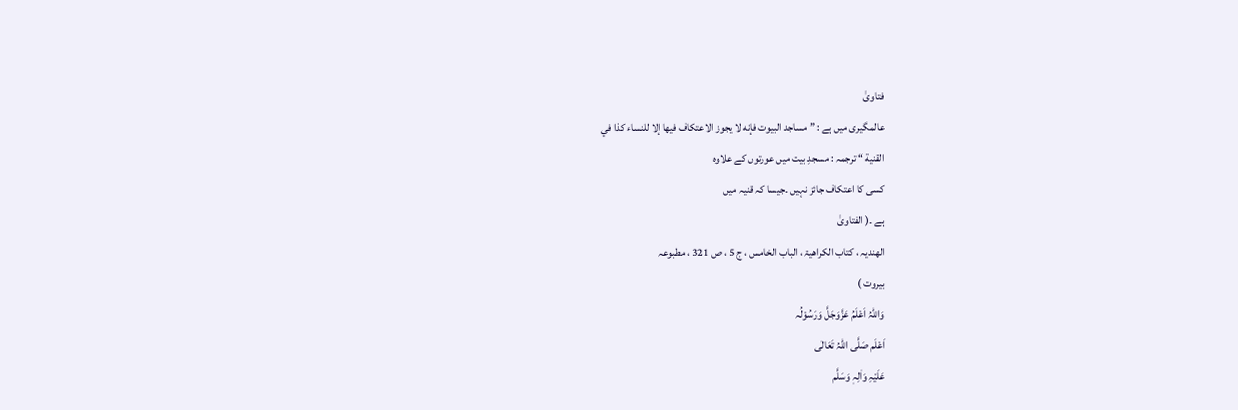فتاویٰ
عالمگیری میں ہے : ” مساجد البيوت فإنه لا يجوز الاعتكاف فيها إلا للنساء كذا في
القنية “ ترجمہ : مسجدِ بیت میں عورتوں کے علاوہ
کسی کا اعتکاف جائز نہیں ۔جیسا کہ قنیہ میں
ہے ۔( الفتاویٰ
الھندیہ ، کتاب الکراھیۃ ، الباب الخامس ، ج 5 ، ص 321 ، مطبوعہ
بیروت )
وَاللہُ اَعْلَمُ عَزَّوَجَلَّ وَرَسُوْلُہ
اَعْلَم صَلَّی اللّٰہُ تَعَالٰی
عَلَیْہِ وَاٰلِہٖ وَسَلَّم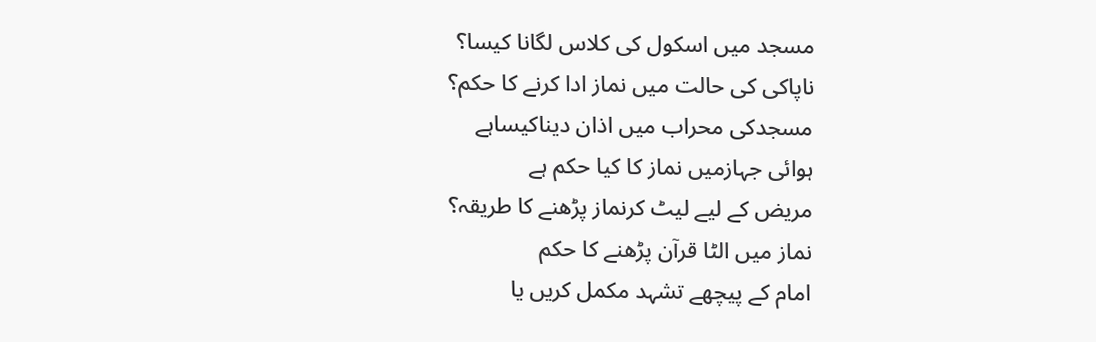مسجد میں اسکول کی کلاس لگانا کیسا؟
ناپاکی کی حالت میں نماز ادا کرنے کا حکم؟
مسجدکی محراب میں اذان دیناکیساہے
ہوائی جہازمیں نماز کا کیا حکم ہے
مریض کے لیے لیٹ کرنماز پڑھنے کا طریقہ؟
نماز میں الٹا قرآن پڑھنے کا حکم
امام کے پیچھے تشہد مکمل کریں یا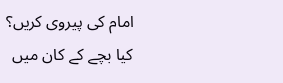امام کی پیروی کریں؟
کیا بچے کے کان میں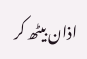اذان بیٹھ کر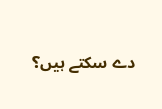دے سکتے ہیں؟